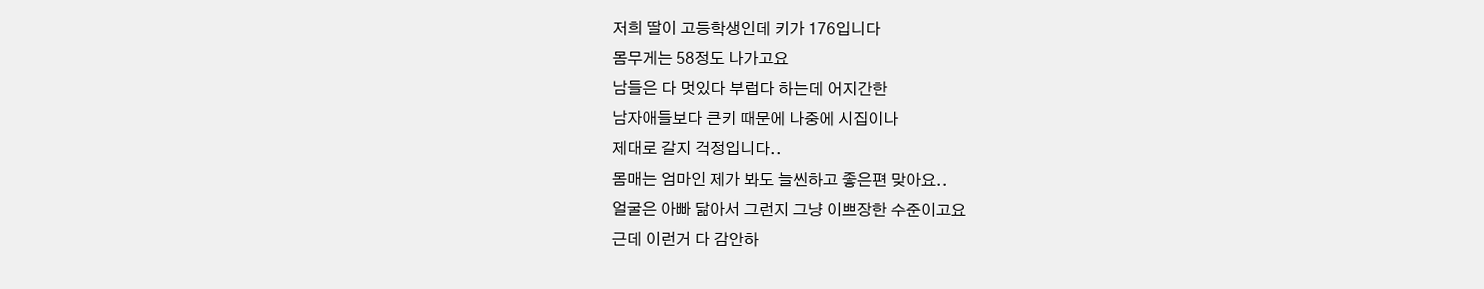저희 딸이 고등학생인데 키가 176입니다
몸무게는 58정도 나가고요
남들은 다 멋있다 부럽다 하는데 어지간한
남자애들보다 큰키 때문에 나중에 시집이나
제대로 갈지 걱정입니다..
몸매는 엄마인 제가 봐도 늘씬하고 좋은편 맞아요..
얼굴은 아빠 닮아서 그런지 그냥 이쁘장한 수준이고요
근데 이런거 다 감안하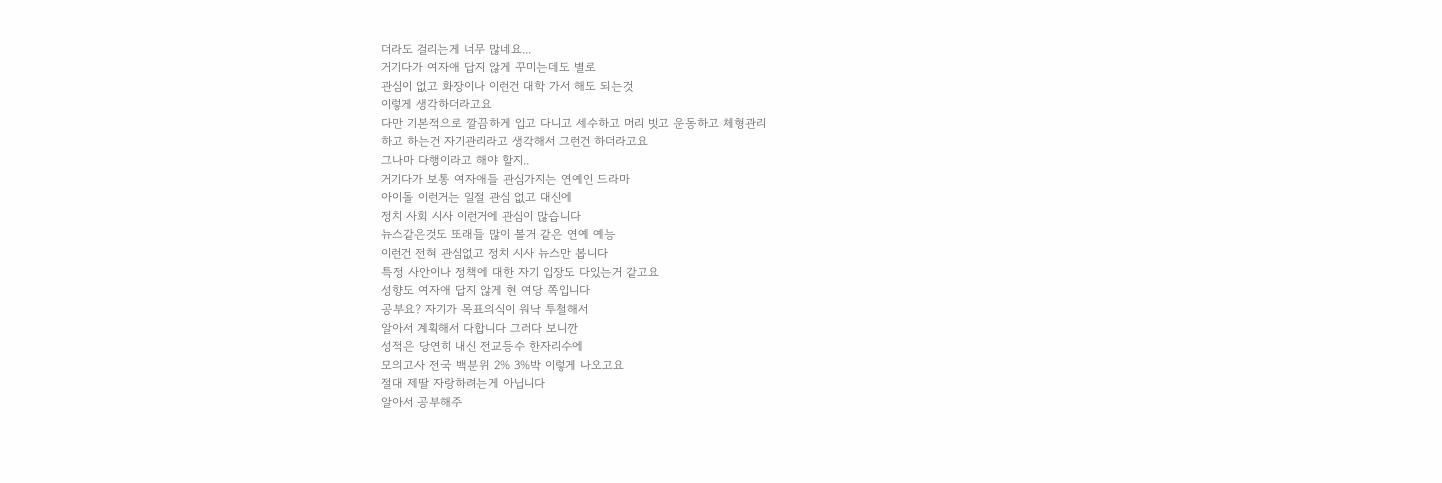더라도 걸리는게 너무 많네요...
거기다가 여자애 답지 않게 꾸미는데도 별로
관심이 없고 화장이나 이런건 대학 가서 해도 되는것
이렇게 생각하더라고요
다만 기본적으로 깔끔하게 입고 다니고 세수하고 머리 빗고 운동하고 체형관리
하고 하는건 자기관리라고 생각해서 그런건 하더라고요
그나마 다행이라고 해야 할지..
거기다가 보통 여자애들 관심가지는 연예인 드라마
아이돌 이런거는 일절 관심 없고 대신에
정치 사회 시사 이런거에 관심이 많습니다
뉴스같은것도 또래들 많이 볼거 같은 연예 예능
이런건 전혀 관심없고 정치 시사 뉴스만 봅니다
특정 사안이나 정책에 대한 자기 입장도 다있는거 같고요
성향도 여자애 답지 않게 현 여당 쪽입니다
공부요? 자기가 목표의식이 워낙 투철해서
알아서 계획해서 다합니다 그러다 보니깐
성적은 당연히 내신 전교등수 한자리수에
모의고사 전국 백분위 2% 3%박 이렇게 나오고요
절대 제딸 자랑하려는게 아닙니다
알아서 공부해주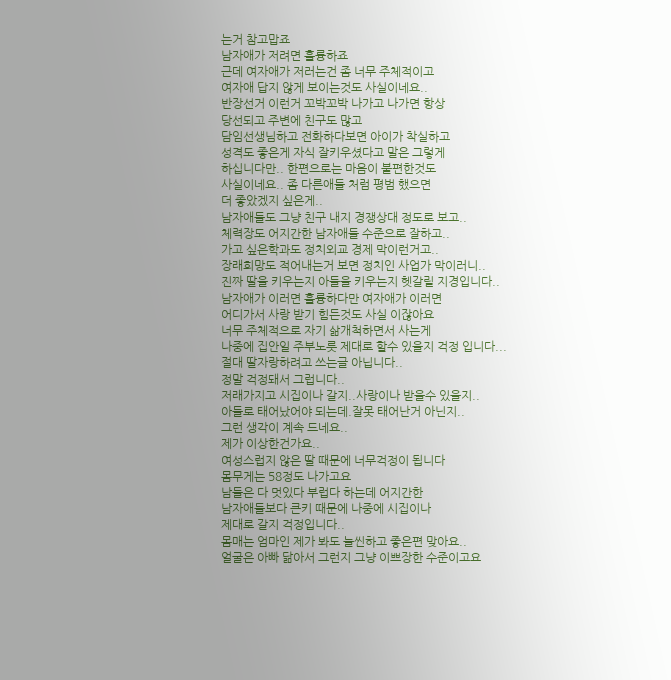는거 참고맙죠
남자애가 저려면 휼륭하죠
근데 여자애가 저러는건 좀 너무 주체적이고
여자애 답지 않게 보이는것도 사실이네요..
반장선거 이런거 꼬박꼬박 나가고 나가면 항상
당선되고 주변에 친구도 많고
담임선생님하고 전화하다보면 아이가 착실하고
성격도 좋은게 자식 잘키우셨다고 말은 그렇게
하십니다만.. 한편으로는 마음이 불편한것도
사실이네요.. 좀 다른애들 처럼 평범 했으면
더 좋았겠지 싶은게..
남자애들도 그냥 친구 내지 경쟁상대 정도로 보고..
체력장도 어지간한 남자애들 수준으로 잘하고..
가고 싶은학과도 정치외교 경제 막이런거고..
장래희망도 적어내는거 보면 정치인 사업가 막이러니..
진짜 딸을 키우는지 아들을 키우는지 헷갈릴 지경입니다..
남자애가 이러면 휼륭하다만 여자애가 이러면
어디가서 사랑 받기 힘든것도 사실 이잖아요
너무 주체적으로 자기 삶개척하면서 사는게
나중에 집안일 주부노릇 제대로 할수 있을지 걱정 입니다...
절대 딸자랑하려고 쓰는글 아닙니다..
정말 걱정돼서 그럽니다..
저래가지고 시집이나 갈지..사랑이나 받을수 있을지..
아들로 태어났어야 되는데.잘못 태어난거 아닌지..
그런 생각이 계속 드네요..
제가 이상한건가요..
여성스럽지 않은 딸 때문에 너무걱정이 됩니다
몸무게는 58정도 나가고요
남들은 다 멋있다 부럽다 하는데 어지간한
남자애들보다 큰키 때문에 나중에 시집이나
제대로 갈지 걱정입니다..
몸매는 엄마인 제가 봐도 늘씬하고 좋은편 맞아요..
얼굴은 아빠 닮아서 그런지 그냥 이쁘장한 수준이고요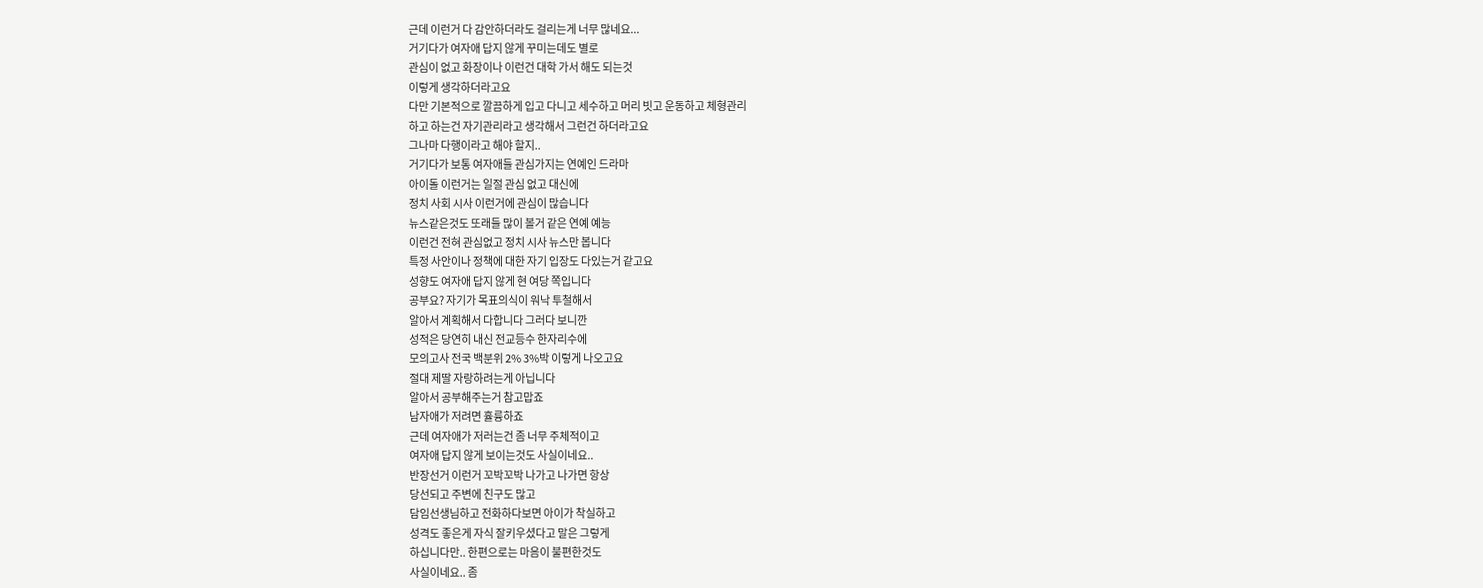근데 이런거 다 감안하더라도 걸리는게 너무 많네요...
거기다가 여자애 답지 않게 꾸미는데도 별로
관심이 없고 화장이나 이런건 대학 가서 해도 되는것
이렇게 생각하더라고요
다만 기본적으로 깔끔하게 입고 다니고 세수하고 머리 빗고 운동하고 체형관리
하고 하는건 자기관리라고 생각해서 그런건 하더라고요
그나마 다행이라고 해야 할지..
거기다가 보통 여자애들 관심가지는 연예인 드라마
아이돌 이런거는 일절 관심 없고 대신에
정치 사회 시사 이런거에 관심이 많습니다
뉴스같은것도 또래들 많이 볼거 같은 연예 예능
이런건 전혀 관심없고 정치 시사 뉴스만 봅니다
특정 사안이나 정책에 대한 자기 입장도 다있는거 같고요
성향도 여자애 답지 않게 현 여당 쪽입니다
공부요? 자기가 목표의식이 워낙 투철해서
알아서 계획해서 다합니다 그러다 보니깐
성적은 당연히 내신 전교등수 한자리수에
모의고사 전국 백분위 2% 3%박 이렇게 나오고요
절대 제딸 자랑하려는게 아닙니다
알아서 공부해주는거 참고맙죠
남자애가 저려면 휼륭하죠
근데 여자애가 저러는건 좀 너무 주체적이고
여자애 답지 않게 보이는것도 사실이네요..
반장선거 이런거 꼬박꼬박 나가고 나가면 항상
당선되고 주변에 친구도 많고
담임선생님하고 전화하다보면 아이가 착실하고
성격도 좋은게 자식 잘키우셨다고 말은 그렇게
하십니다만.. 한편으로는 마음이 불편한것도
사실이네요.. 좀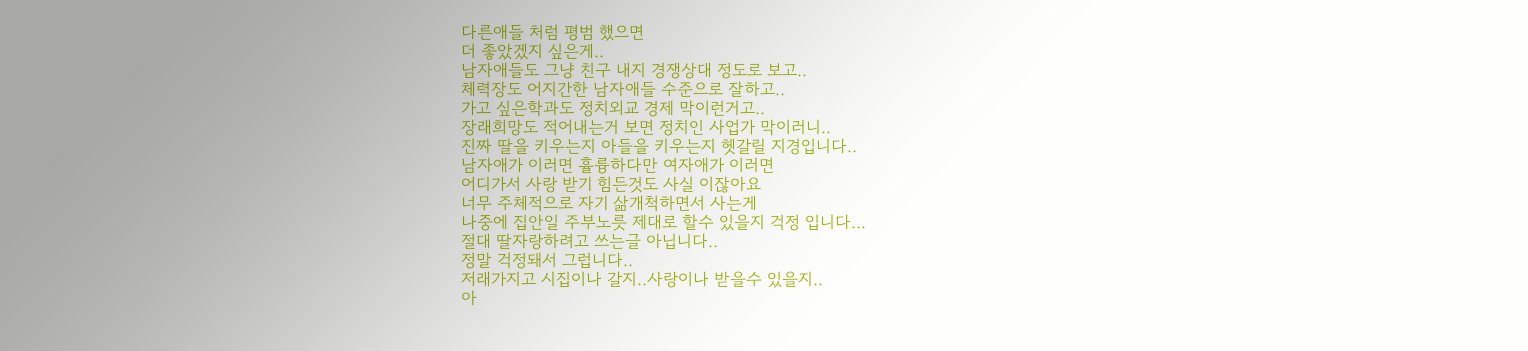다른애들 처럼 평범 했으면
더 좋았겠지 싶은게..
남자애들도 그냥 친구 내지 경쟁상대 정도로 보고..
체력장도 어지간한 남자애들 수준으로 잘하고..
가고 싶은학과도 정치외교 경제 막이런거고..
장래희망도 적어내는거 보면 정치인 사업가 막이러니..
진짜 딸을 키우는지 아들을 키우는지 헷갈릴 지경입니다..
남자애가 이러면 휼륭하다만 여자애가 이러면
어디가서 사랑 받기 힘든것도 사실 이잖아요
너무 주체적으로 자기 삶개척하면서 사는게
나중에 집안일 주부노릇 제대로 할수 있을지 걱정 입니다...
절대 딸자랑하려고 쓰는글 아닙니다..
정말 걱정돼서 그럽니다..
저래가지고 시집이나 갈지..사랑이나 받을수 있을지..
아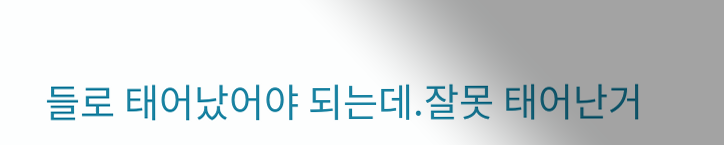들로 태어났어야 되는데.잘못 태어난거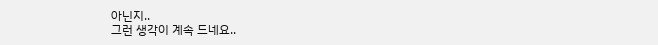아닌지..
그런 생각이 계속 드네요..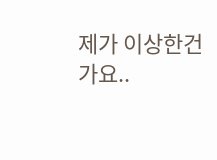제가 이상한건가요..